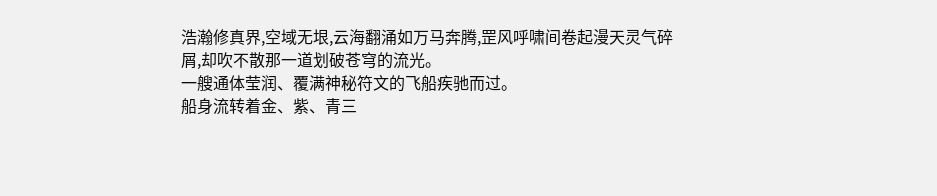浩瀚修真界,空域无垠,云海翻涌如万马奔腾,罡风呼啸间卷起漫天灵气碎屑,却吹不散那一道划破苍穹的流光。
一艘通体莹润、覆满神秘符文的飞船疾驰而过。
船身流转着金、紫、青三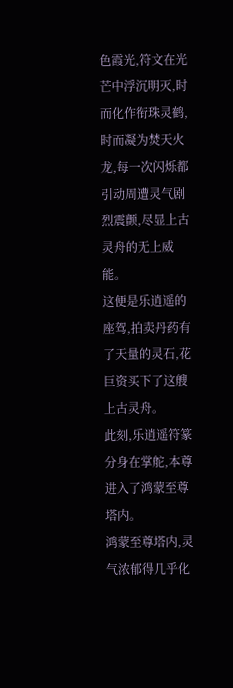色霞光,符文在光芒中浮沉明灭,时而化作衔珠灵鹤,时而凝为焚天火龙,每一次闪烁都引动周遭灵气剧烈震颤,尽显上古灵舟的无上威能。
这便是乐逍遥的座驾,拍卖丹药有了天量的灵石,花巨资买下了这艘上古灵舟。
此刻,乐逍遥符篆分身在掌舵,本尊进入了鸿蒙至尊塔内。
鸿蒙至尊塔内,灵气浓郁得几乎化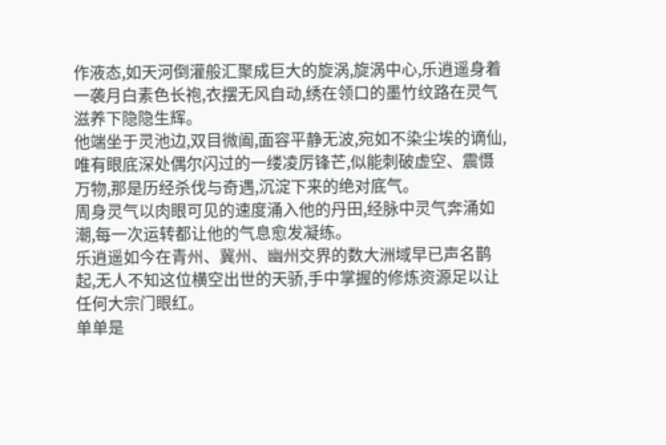作液态,如天河倒灌般汇聚成巨大的旋涡,旋涡中心,乐逍遥身着一袭月白素色长袍,衣摆无风自动,绣在领口的墨竹纹路在灵气滋养下隐隐生辉。
他端坐于灵池边,双目微阖,面容平静无波,宛如不染尘埃的谪仙,唯有眼底深处偶尔闪过的一缕凌厉锋芒,似能刺破虚空、震慑万物,那是历经杀伐与奇遇,沉淀下来的绝对底气。
周身灵气以肉眼可见的速度涌入他的丹田,经脉中灵气奔涌如潮,每一次运转都让他的气息愈发凝练。
乐逍遥如今在青州、冀州、幽州交界的数大洲域早已声名鹊起,无人不知这位横空出世的天骄,手中掌握的修炼资源足以让任何大宗门眼红。
单单是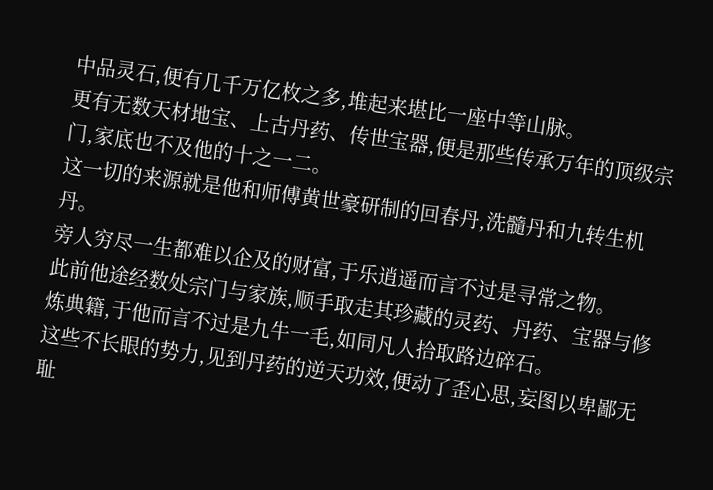中品灵石,便有几千万亿枚之多,堆起来堪比一座中等山脉。
更有无数天材地宝、上古丹药、传世宝器,便是那些传承万年的顶级宗门,家底也不及他的十之一二。
这一切的来源就是他和师傅黄世豪研制的回春丹,洗髓丹和九转生机丹。
旁人穷尽一生都难以企及的财富,于乐逍遥而言不过是寻常之物。
此前他途经数处宗门与家族,顺手取走其珍藏的灵药、丹药、宝器与修炼典籍,于他而言不过是九牛一毛,如同凡人拾取路边碎石。
这些不长眼的势力,见到丹药的逆天功效,便动了歪心思,妄图以卑鄙无耻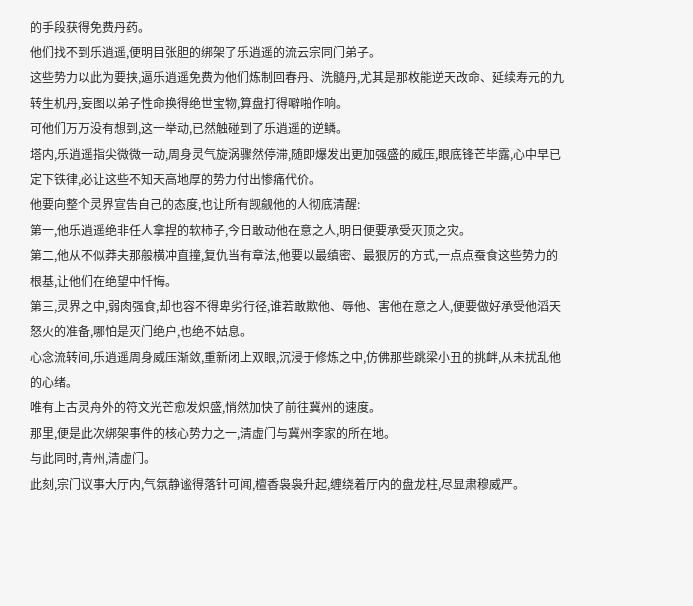的手段获得免费丹药。
他们找不到乐逍遥,便明目张胆的绑架了乐逍遥的流云宗同门弟子。
这些势力以此为要挟,逼乐逍遥免费为他们炼制回春丹、洗髓丹,尤其是那枚能逆天改命、延续寿元的九转生机丹,妄图以弟子性命换得绝世宝物,算盘打得噼啪作响。
可他们万万没有想到,这一举动,已然触碰到了乐逍遥的逆鳞。
塔内,乐逍遥指尖微微一动,周身灵气旋涡骤然停滞,随即爆发出更加强盛的威压,眼底锋芒毕露,心中早已定下铁律,必让这些不知天高地厚的势力付出惨痛代价。
他要向整个灵界宣告自己的态度,也让所有觊觎他的人彻底清醒:
第一,他乐逍遥绝非任人拿捏的软柿子,今日敢动他在意之人,明日便要承受灭顶之灾。
第二,他从不似莽夫那般横冲直撞,复仇当有章法,他要以最缜密、最狠厉的方式,一点点蚕食这些势力的根基,让他们在绝望中忏悔。
第三,灵界之中,弱肉强食,却也容不得卑劣行径,谁若敢欺他、辱他、害他在意之人,便要做好承受他滔天怒火的准备,哪怕是灭门绝户,也绝不姑息。
心念流转间,乐逍遥周身威压渐敛,重新闭上双眼,沉浸于修炼之中,仿佛那些跳梁小丑的挑衅,从未扰乱他的心绪。
唯有上古灵舟外的符文光芒愈发炽盛,悄然加快了前往冀州的速度。
那里,便是此次绑架事件的核心势力之一,清虚门与冀州李家的所在地。
与此同时,青州,清虚门。
此刻,宗门议事大厅内,气氛静谧得落针可闻,檀香袅袅升起,缠绕着厅内的盘龙柱,尽显肃穆威严。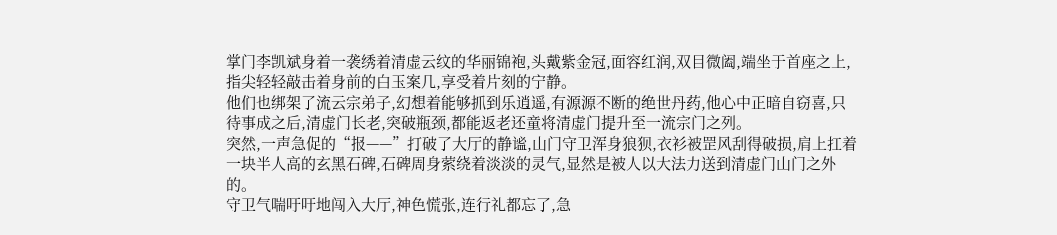掌门李凯斌身着一袭绣着清虚云纹的华丽锦袍,头戴紫金冠,面容红润,双目微阖,端坐于首座之上,指尖轻轻敲击着身前的白玉案几,享受着片刻的宁静。
他们也绑架了流云宗弟子,幻想着能够抓到乐逍遥,有源源不断的绝世丹药,他心中正暗自窃喜,只待事成之后,清虚门长老,突破瓶颈,都能返老还童将清虚门提升至一流宗门之列。
突然,一声急促的“报——”打破了大厅的静谧,山门守卫浑身狼狈,衣衫被罡风刮得破损,肩上扛着一块半人高的玄黑石碑,石碑周身萦绕着淡淡的灵气,显然是被人以大法力送到清虚门山门之外的。
守卫气喘吁吁地闯入大厅,神色慌张,连行礼都忘了,急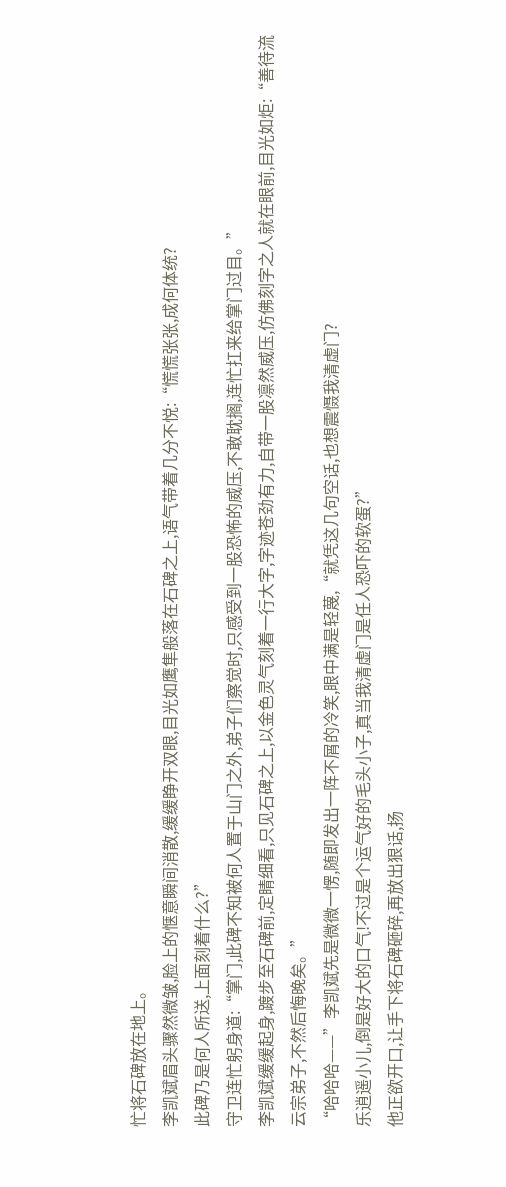忙将石碑放在地上。
李凯斌眉头骤然微皱,脸上的惬意瞬间消散,缓缓睁开双眼,目光如鹰隼般落在石碑之上,语气带着几分不悦:“慌慌张张,成何体统?
此碑乃是何人所送,上面刻着什么?”
守卫连忙躬身道:“掌门,此碑不知被何人置于山门之外,弟子们察觉时,只感受到一股恐怖的威压,不敢耽搁,连忙扛来给掌门过目。”
李凯斌缓缓起身,踱步至石碑前,定睛细看,只见石碑之上,以金色灵气刻着一行大字,字迹苍劲有力,自带一股凛然威压,仿佛刻字之人就在眼前,目光如炬:“善待流云宗弟子,不然后悔晚矣。”
“哈哈哈——”李凯斌先是微微一愣,随即发出一阵不屑的冷笑,眼中满是轻蔑,“就凭这几句空话,也想震慑我清虚门?
乐逍遥小儿,倒是好大的口气!不过是个运气好的毛头小子,真当我清虚门是任人恐吓的软蛋?”
他正欲开口,让手下将石碑砸碎,再放出狠话,扬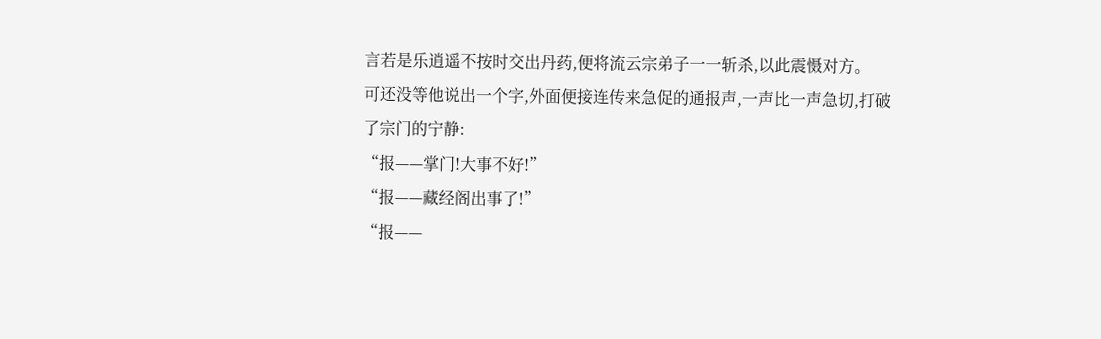言若是乐逍遥不按时交出丹药,便将流云宗弟子一一斩杀,以此震慑对方。
可还没等他说出一个字,外面便接连传来急促的通报声,一声比一声急切,打破了宗门的宁静:
“报——掌门!大事不好!”
“报——藏经阁出事了!”
“报——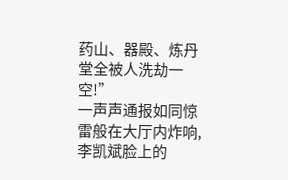药山、器殿、炼丹堂全被人洗劫一空!”
一声声通报如同惊雷般在大厅内炸响,李凯斌脸上的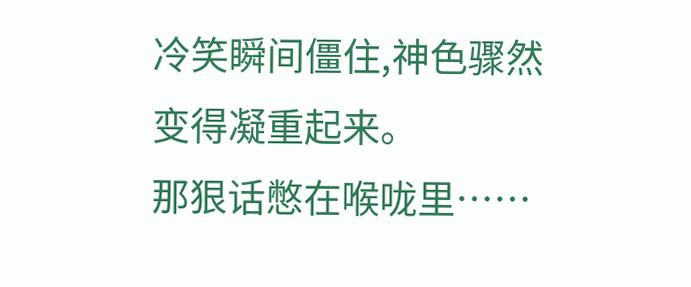冷笑瞬间僵住,神色骤然变得凝重起来。
那狠话憋在喉咙里……